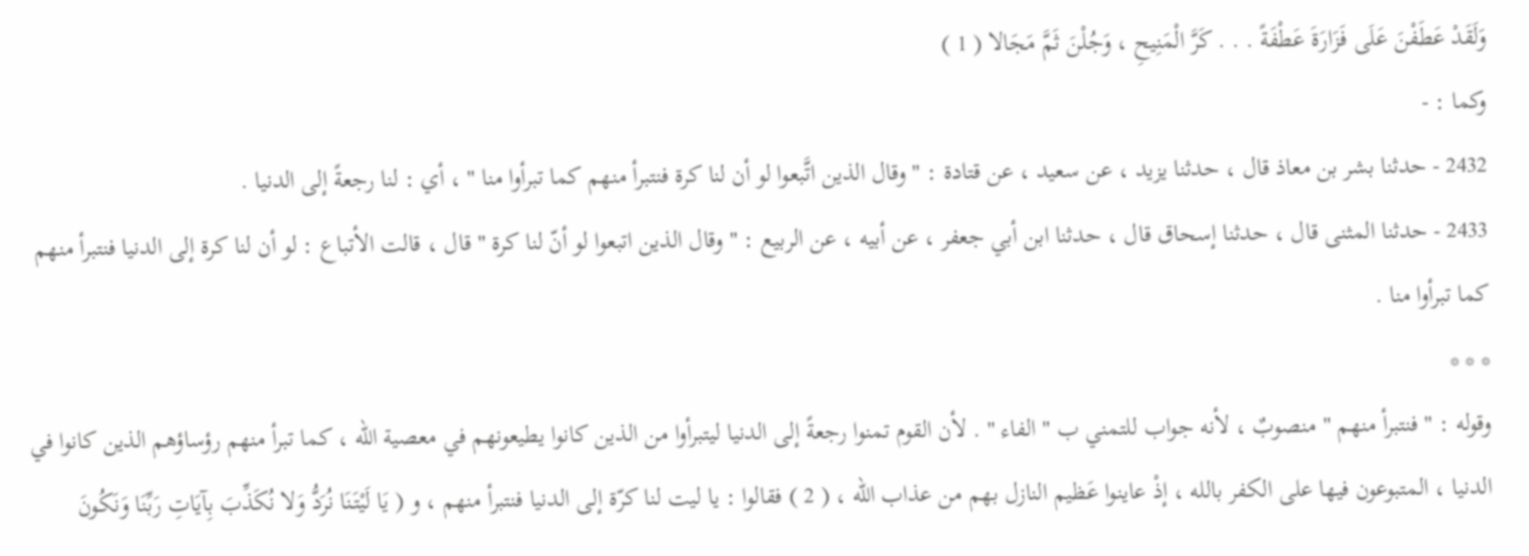وَلَقَدْ عَطَفْنَ عَلَى فَزَارَةَ عَطْفَةً . . . كَرَّ الْمَنِيحِ ، وَجُلْنَ ثَمَّ مَجَالا ( 1 )
وكما : -
2432 - حدثنا بشر بن معاذ قال ، حدثنا يزيد ، عن سعيد ، عن قتادة : " وقال الذين اتَّبعوا لو أن لنا كرة فنتبرأ منهم كما تبرأوا منا " ، أي : لنا رجعةً إلى الدنيا .
2433 - حدثنا المثنى قال ، حدثنا إسحاق قال ، حدثنا ابن أبي جعفر ، عن أبيه ، عن الربيع : " وقال الذين اتبعوا لو أنّ لنا كرة " قال ، قالت الأتباع : لو أن لنا كرة إلى الدنيا فنتبرأ منهم كما تبرأوا منا .
* * *
وقوله : " فنتبرأ منهم " منصوبٌ ، لأنه جواب للتمني ب " الفاء " . لأن القوم تمنوا رجعةً إلى الدنيا ليتبرأوا من الذين كانوا يطيعونهم في معصية الله ، كما تبرأ منهم رؤساؤهم الذين كانوا في الدنيا ، المتبوعون فيها على الكفر بالله ، إذْ عاينوا عَظيم النازل بهم من عذاب الله ، ( 2 ) فقالوا : يا ليت لنا كرّة إلى الدنيا فنتبرأ منهم ، و ( يَا لَيْتَنَا نُرَدُّ وَلا نُكَذِّبَ بِآيَاتِ رَبِّنَا وَنَكُونَ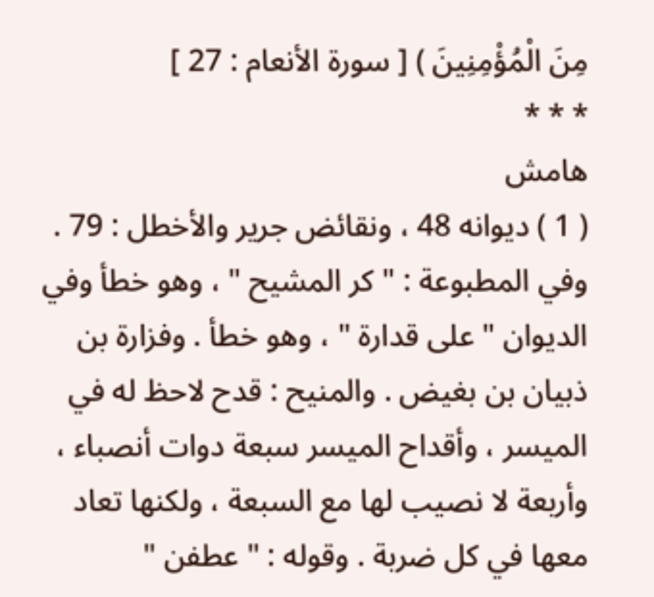مِنَ الْمُؤْمِنِينَ ) [ سورة الأنعام : 27 ]
* * *
هامش
( 1 ) ديوانه 48 ، ونقائض جرير والأخطل : 79 . وفي المطبوعة : " كر المشيح " ، وهو خطأ وفي الديوان " على قدارة " ، وهو خطأ . وفزارة بن ذبيان بن بغيض . والمنيح : قدح لاحظ له في الميسر ، وأقداح الميسر سبعة دوات أنصباء ، وأربعة لا نصيب لها مع السبعة ، ولكنها تعاد معها في كل ضربة . وقوله : " عطفن "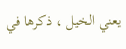يعني الخيل ، ذكرها في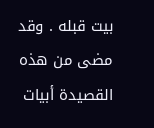بيت قبله . وقد مضى من هذه القصيدة أبيات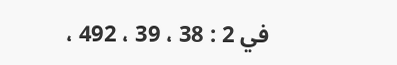في 2 : 38 ، 39 ، 492 ،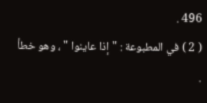496 .
( 2 ) في المطبوعة : " إذا عاينوا " ، وهو خطأ .